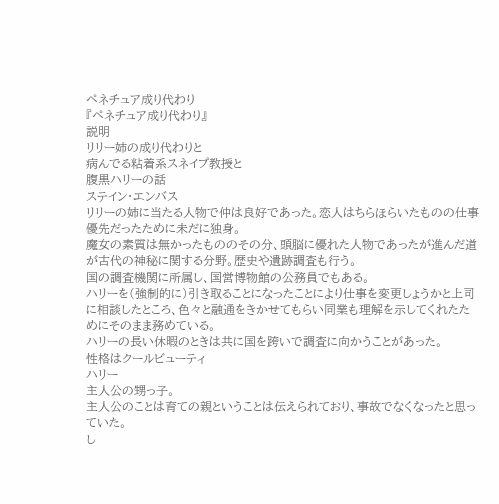ペネチュア成り代わり
『ペネチュア成り代わり』
説明
リリー姉の成り代わりと
病んでる粘着系スネイプ教授と
腹黒ハリーの話
ステイン・エンバス
リリーの姉に当たる人物で仲は良好であった。恋人はちらほらいたものの仕事優先だったために未だに独身。
魔女の素質は無かったもののその分、頭脳に優れた人物であったが進んだ道が古代の神秘に関する分野。歴史や遺跡調査も行う。
国の調査機関に所属し、国営博物館の公務員でもある。
ハリーを(強制的に)引き取ることになったことにより仕事を変更しょうかと上司に相談したところ、色々と融通をきかせてもらい同業も理解を示してくれたためにそのまま務めている。
ハリーの長い休暇のときは共に国を跨いで調査に向かうことがあった。
性格はクールビューティ
ハリー
主人公の甥っ子。
主人公のことは育ての親ということは伝えられており、事故でなくなったと思っていた。
し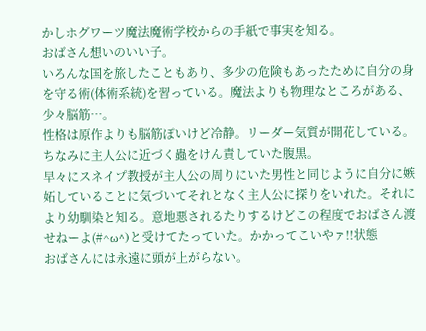かしホグワーツ魔法魔術学校からの手紙で事実を知る。
おばさん想いのいい子。
いろんな国を旅したこともあり、多少の危険もあったために自分の身を守る術(体術系統)を習っている。魔法よりも物理なところがある、少々脳筋…。
性格は原作よりも脳筋ぽいけど冷静。リーダー気質が開花している。ちなみに主人公に近づく蟲をけん責していた腹黒。
早々にスネイプ教授が主人公の周りにいた男性と同じように自分に嫉妬していることに気づいてそれとなく主人公に探りをいれた。それにより幼馴染と知る。意地悪されるたりするけどこの程度でおばさん渡せねーよ(#^ω^)と受けてたっていた。かかってこいやァ!!状態
おばさんには永遠に頭が上がらない。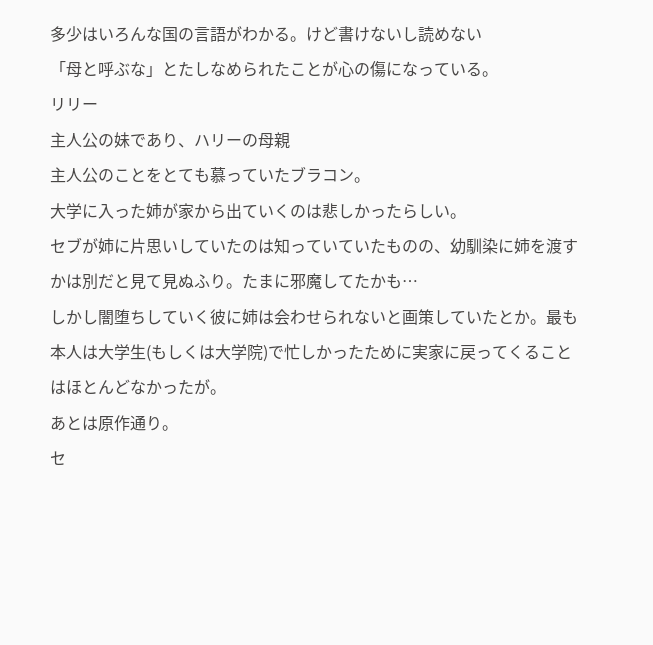多少はいろんな国の言語がわかる。けど書けないし読めない
「母と呼ぶな」とたしなめられたことが心の傷になっている。
リリー
主人公の妹であり、ハリーの母親
主人公のことをとても慕っていたブラコン。
大学に入った姉が家から出ていくのは悲しかったらしい。
セブが姉に片思いしていたのは知っていていたものの、幼馴染に姉を渡すかは別だと見て見ぬふり。たまに邪魔してたかも…
しかし闇堕ちしていく彼に姉は会わせられないと画策していたとか。最も本人は大学生(もしくは大学院)で忙しかったために実家に戻ってくることはほとんどなかったが。
あとは原作通り。
セ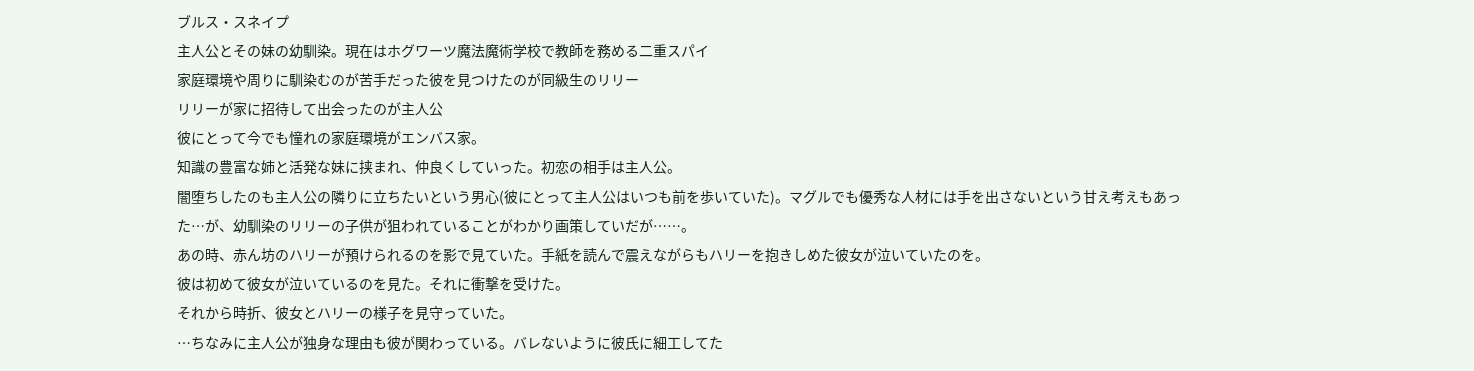ブルス・スネイプ
主人公とその妹の幼馴染。現在はホグワーツ魔法魔術学校で教師を務める二重スパイ
家庭環境や周りに馴染むのが苦手だった彼を見つけたのが同級生のリリー
リリーが家に招待して出会ったのが主人公
彼にとって今でも憧れの家庭環境がエンバス家。
知識の豊富な姉と活発な妹に挟まれ、仲良くしていった。初恋の相手は主人公。
闇堕ちしたのも主人公の隣りに立ちたいという男心(彼にとって主人公はいつも前を歩いていた)。マグルでも優秀な人材には手を出さないという甘え考えもあった…が、幼馴染のリリーの子供が狙われていることがわかり画策していだが……。
あの時、赤ん坊のハリーが預けられるのを影で見ていた。手紙を読んで震えながらもハリーを抱きしめた彼女が泣いていたのを。
彼は初めて彼女が泣いているのを見た。それに衝撃を受けた。
それから時折、彼女とハリーの様子を見守っていた。
…ちなみに主人公が独身な理由も彼が関わっている。バレないように彼氏に細工してた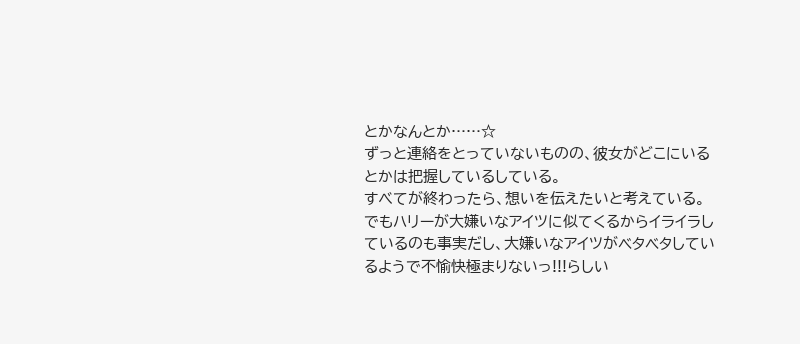とかなんとか……☆
ずっと連絡をとっていないものの、彼女がどこにいるとかは把握しているしている。
すべてが終わったら、想いを伝えたいと考えている。
でもハリーが大嫌いなアイツに似てくるからイライラしているのも事実だし、大嫌いなアイツがベタベタしているようで不愉快極まりないっ!!!らしい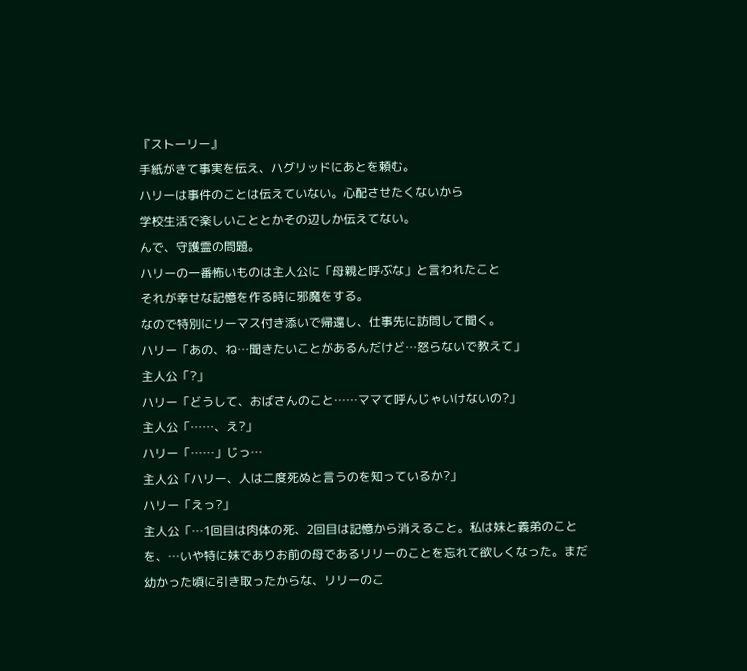『ストーリー』
手紙がきて事実を伝え、ハグリッドにあとを頼む。
ハリーは事件のことは伝えていない。心配させたくないから
学校生活で楽しいこととかその辺しか伝えてない。
んで、守護霊の問題。
ハリーの一番怖いものは主人公に「母親と呼ぶな」と言われたこと
それが幸せな記憶を作る時に邪魔をする。
なので特別にリーマス付き添いで帰還し、仕事先に訪問して聞く。
ハリー「あの、ね…聞きたいことがあるんだけど…怒らないで教えて」
主人公「?」
ハリー「どうして、おばさんのこと……ママて呼んじゃいけないの?」
主人公「……、え?」
ハリー「……」じっ…
主人公「ハリー、人は二度死ぬと言うのを知っているか?」
ハリー「えっ?」
主人公「…1回目は肉体の死、2回目は記憶から消えること。私は妹と義弟のことを、…いや特に妹でありお前の母であるリリーのことを忘れて欲しくなった。まだ幼かった頃に引き取ったからな、リリーのこ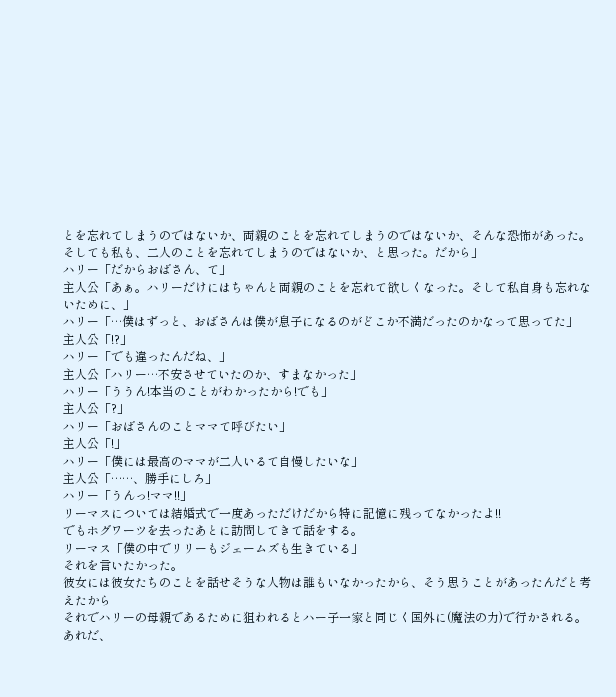とを忘れてしまうのではないか、両親のことを忘れてしまうのではないか、そんな恐怖があった。そしても私も、二人のことを忘れてしまうのではないか、と思った。だから」
ハリー「だからおばさん、て」
主人公「あぁ。ハリーだけにはちゃんと両親のことを忘れて欲しくなった。そして私自身も忘れないために、」
ハリー「…僕はずっと、おばさんは僕が息子になるのがどこか不満だったのかなって思ってた」
主人公「!?」
ハリー「でも違ったんだね、」
主人公「ハリー…不安させていたのか、すまなかった」
ハリー「ううん!本当のことがわかったから!でも」
主人公「?」
ハリー「おばさんのことママて呼びたい」
主人公「!」
ハリー「僕には最高のママが二人いるて自慢したいな」
主人公「……、勝手にしろ」
ハリー「うんっ!ママ!!」
リーマスについては結婚式で一度あっただけだから特に記憶に残ってなかったよ!!
でもホグワーツを去ったあとに訪問してきて話をする。
リーマス「僕の中でリリーもジェームズも生きている」
それを言いたかった。
彼女には彼女たちのことを話せそうな人物は誰もいなかったから、そう思うことがあったんだと考えたから
それでハリーの母親であるために狙われるとハー子一家と同じく国外に(魔法の力)で行かされる。
あれだ、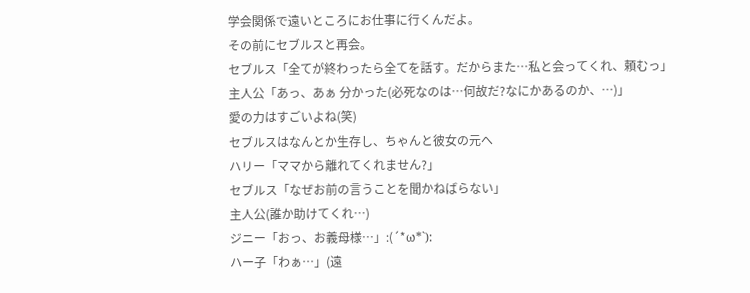学会関係で遠いところにお仕事に行くんだよ。
その前にセブルスと再会。
セブルス「全てが終わったら全てを話す。だからまた…私と会ってくれ、頼むっ」
主人公「あっ、あぁ 分かった(必死なのは…何故だ?なにかあるのか、…)」
愛の力はすごいよね(笑)
セブルスはなんとか生存し、ちゃんと彼女の元へ
ハリー「ママから離れてくれません?」
セブルス「なぜお前の言うことを聞かねばらない」
主人公(誰か助けてくれ…)
ジニー「おっ、お義母様…」:(´*ω*`):
ハー子「わぁ…」(遠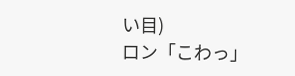い目)
ロン「こわっ」